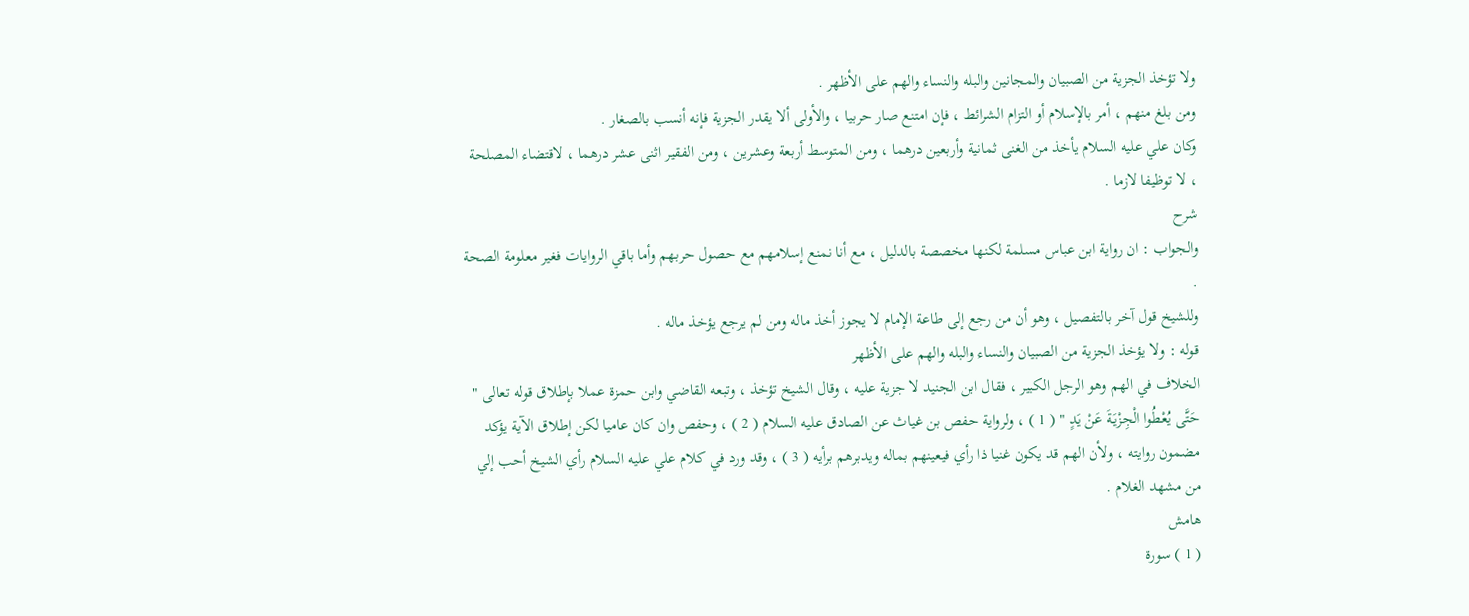ولا تؤخذ الجزية من الصبيان والمجانين والبله والنساء والهم على الأظهر .
ومن بلغ منهم ، أمر بالإسلام أو التزام الشرائط ، فإن امتنع صار حربيا ، والأولى ألا يقدر الجزية فإنه أنسب بالصغار .
وكان علي عليه السلام يأخذ من الغنى ثمانية وأربعين درهما ، ومن المتوسط أربعة وعشرين ، ومن الفقير اثنى عشر درهما ، لاقتضاء المصلحة ، لا توظيفا لازما .
شرح
والجواب : ان رواية ابن عباس مسلمة لكنها مخصصة بالدليل ، مع أنا نمنع إسلامهم مع حصول حربهم وأما باقي الروايات فغير معلومة الصحة .
وللشيخ قول آخر بالتفصيل ، وهو أن من رجع إلى طاعة الإمام لا يجوز أخذ ماله ومن لم يرجع يؤخذ ماله .
قوله : ولا يؤخذ الجزية من الصبيان والنساء والبله والهم على الأظهر
الخلاف في الهم وهو الرجل الكبير ، فقال ابن الجنيد لا جزية عليه ، وقال الشيخ تؤخذ ، وتبعه القاضي وابن حمزة عملا بإطلاق قوله تعالى " حَتَّى يُعْطُوا الْجِزْيَةَ عَنْ يَدٍ " ( 1 ) ، ولرواية حفص بن غياث عن الصادق عليه السلام ( 2 ) ، وحفص وان كان عاميا لكن إطلاق الآية يؤكد مضمون روايته ، ولأن الهم قد يكون غنيا ذا رأي فيعينهم بماله ويدبرهم برأيه ( 3 ) ، وقد ورد في كلام علي عليه السلام رأي الشيخ أحب إلي من مشهد الغلام .
هامش
( 1 ) سورة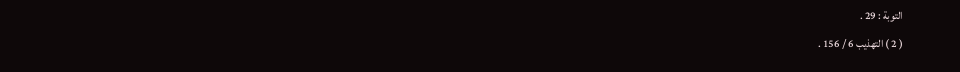التوبة : 29 .
( 2 ) التهذيب 6 / 156 .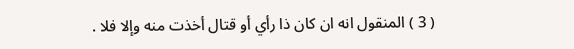( 3 ) المنقول انه ان كان ذا رأي أو قتال أخذت منه وإلا فلا .